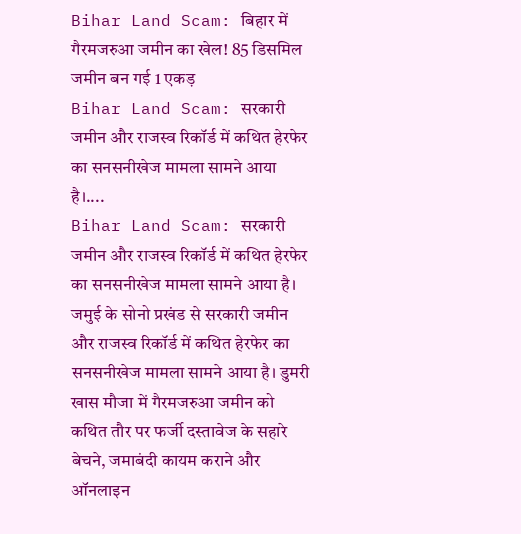Bihar Land Scam: बिहार में गैरमजरुआ जमीन का खेल! 85 डिसमिल जमीन बन गई 1 एकड़
Bihar Land Scam: सरकारी जमीन और राजस्व रिकॉर्ड में कथित हेरफेर का सनसनीखेज मामला सामने आया है।....
Bihar Land Scam: सरकारी जमीन और राजस्व रिकॉर्ड में कथित हेरफेर का सनसनीखेज मामला सामने आया है। जमुई के सोनो प्रखंड से सरकारी जमीन और राजस्व रिकॉर्ड में कथित हेरफेर का सनसनीखेज मामला सामने आया है। डुमरी खास मौजा में गैरमजरुआ जमीन को कथित तौर पर फर्जी दस्तावेज के सहारे बेचने, जमाबंदी कायम कराने और ऑनलाइन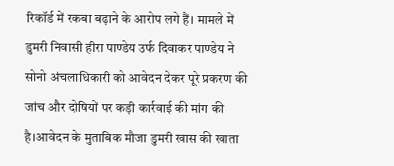रिकॉर्ड में रकबा बढ़ाने के आरोप लगे हैं। मामले में डुमरी निवासी हीरा पाण्डेय उर्फ दिवाकर पाण्डेय ने सोनो अंचलाधिकारी को आवेदन देकर पूरे प्रकरण की जांच और दोषियों पर कड़ी कार्रवाई की मांग की है।आवेदन के मुताबिक मौजा डुमरी खास की खाता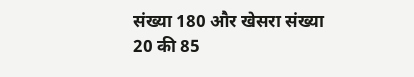संख्या 180 और खेसरा संख्या 20 की 85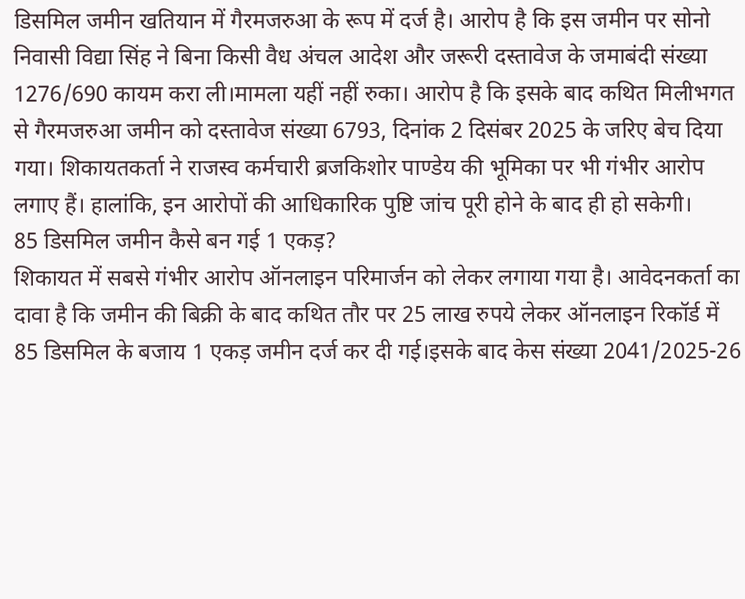डिसमिल जमीन खतियान में गैरमजरुआ के रूप में दर्ज है। आरोप है कि इस जमीन पर सोनो निवासी विद्या सिंह ने बिना किसी वैध अंचल आदेश और जरूरी दस्तावेज के जमाबंदी संख्या 1276/690 कायम करा ली।मामला यहीं नहीं रुका। आरोप है कि इसके बाद कथित मिलीभगत से गैरमजरुआ जमीन को दस्तावेज संख्या 6793, दिनांक 2 दिसंबर 2025 के जरिए बेच दिया गया। शिकायतकर्ता ने राजस्व कर्मचारी ब्रजकिशोर पाण्डेय की भूमिका पर भी गंभीर आरोप लगाए हैं। हालांकि, इन आरोपों की आधिकारिक पुष्टि जांच पूरी होने के बाद ही हो सकेगी।
85 डिसमिल जमीन कैसे बन गई 1 एकड़?
शिकायत में सबसे गंभीर आरोप ऑनलाइन परिमार्जन को लेकर लगाया गया है। आवेदनकर्ता का दावा है कि जमीन की बिक्री के बाद कथित तौर पर 25 लाख रुपये लेकर ऑनलाइन रिकॉर्ड में 85 डिसमिल के बजाय 1 एकड़ जमीन दर्ज कर दी गई।इसके बाद केस संख्या 2041/2025-26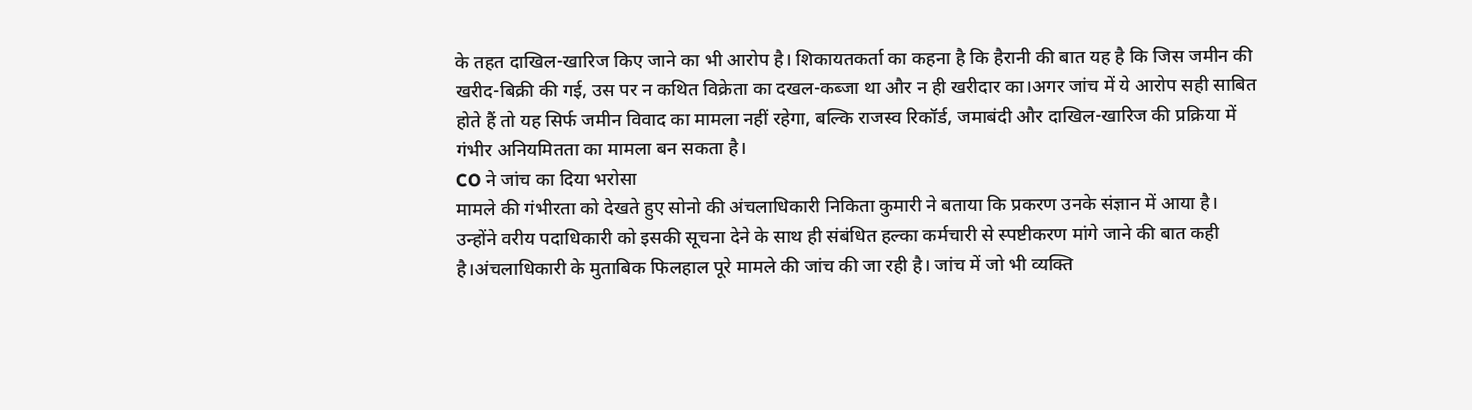के तहत दाखिल-खारिज किए जाने का भी आरोप है। शिकायतकर्ता का कहना है कि हैरानी की बात यह है कि जिस जमीन की खरीद-बिक्री की गई, उस पर न कथित विक्रेता का दखल-कब्जा था और न ही खरीदार का।अगर जांच में ये आरोप सही साबित होते हैं तो यह सिर्फ जमीन विवाद का मामला नहीं रहेगा, बल्कि राजस्व रिकॉर्ड, जमाबंदी और दाखिल-खारिज की प्रक्रिया में गंभीर अनियमितता का मामला बन सकता है।
CO ने जांच का दिया भरोसा
मामले की गंभीरता को देखते हुए सोनो की अंचलाधिकारी निकिता कुमारी ने बताया कि प्रकरण उनके संज्ञान में आया है। उन्होंने वरीय पदाधिकारी को इसकी सूचना देने के साथ ही संबंधित हल्का कर्मचारी से स्पष्टीकरण मांगे जाने की बात कही है।अंचलाधिकारी के मुताबिक फिलहाल पूरे मामले की जांच की जा रही है। जांच में जो भी व्यक्ति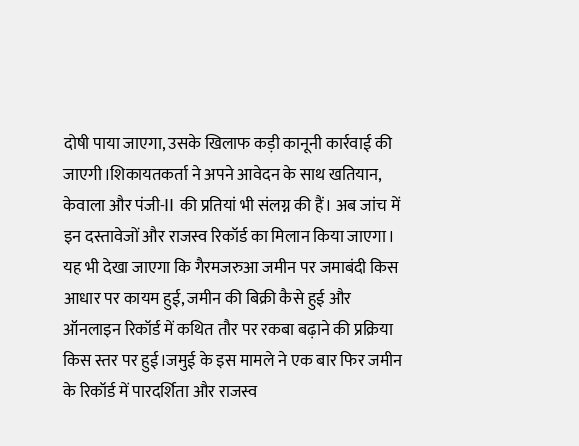दोषी पाया जाएगा, उसके खिलाफ कड़ी कानूनी कार्रवाई की जाएगी।शिकायतकर्ता ने अपने आवेदन के साथ खतियान, केवाला और पंजी-II की प्रतियां भी संलग्न की हैं। अब जांच में इन दस्तावेजों और राजस्व रिकॉर्ड का मिलान किया जाएगा। यह भी देखा जाएगा कि गैरमजरुआ जमीन पर जमाबंदी किस आधार पर कायम हुई, जमीन की बिक्री कैसे हुई और ऑनलाइन रिकॉर्ड में कथित तौर पर रकबा बढ़ाने की प्रक्रिया किस स्तर पर हुई।जमुई के इस मामले ने एक बार फिर जमीन के रिकॉर्ड में पारदर्शिता और राजस्व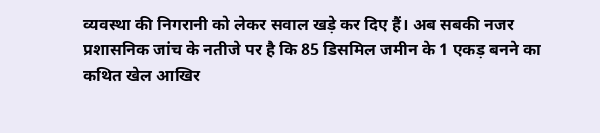व्यवस्था की निगरानी को लेकर सवाल खड़े कर दिए हैं। अब सबकी नजर प्रशासनिक जांच के नतीजे पर है कि 85 डिसमिल जमीन के 1 एकड़ बनने का कथित खेल आखिर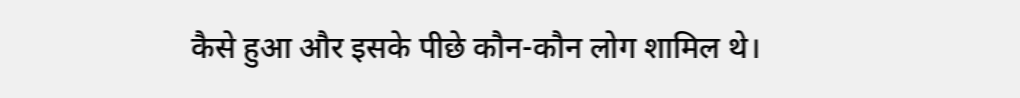कैसे हुआ और इसके पीछे कौन-कौन लोग शामिल थे।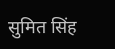सुमित सिंह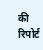की रिपोर्ट